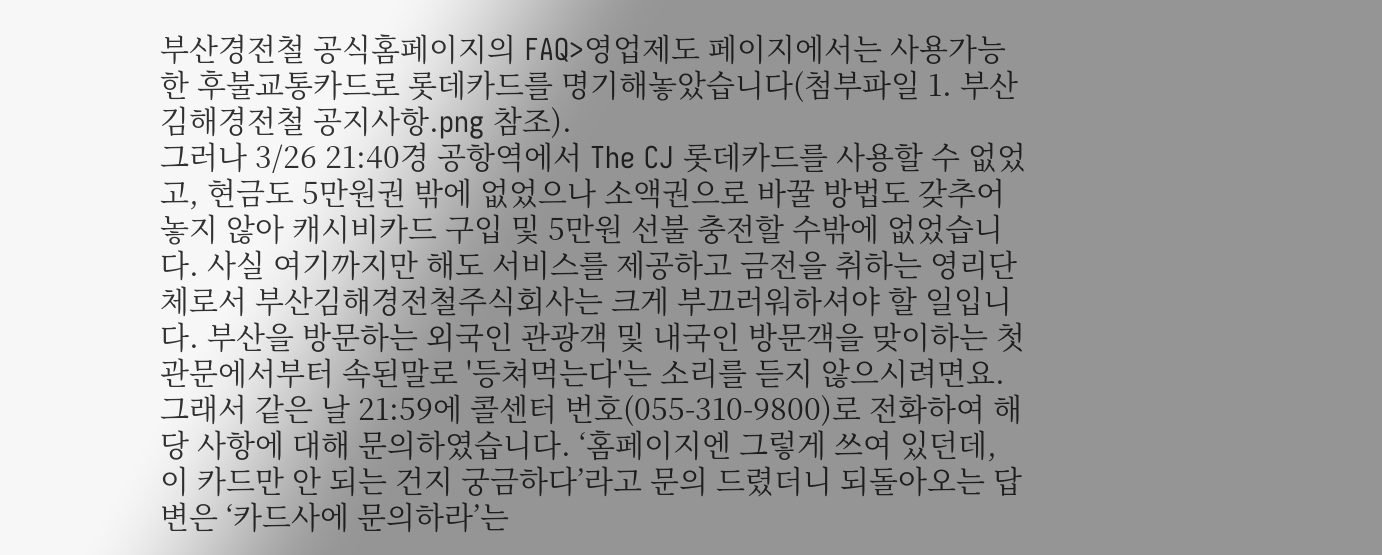부산경전철 공식홈페이지의 FAQ>영업제도 페이지에서는 사용가능한 후불교통카드로 롯데카드를 명기해놓았습니다(첨부파일 1. 부산김해경전철 공지사항.png 참조).
그러나 3/26 21:40경 공항역에서 The CJ 롯데카드를 사용할 수 없었고, 현금도 5만원권 밖에 없었으나 소액권으로 바꿀 방법도 갖추어 놓지 않아 캐시비카드 구입 및 5만원 선불 충전할 수밖에 없었습니다. 사실 여기까지만 해도 서비스를 제공하고 금전을 취하는 영리단체로서 부산김해경전철주식회사는 크게 부끄러워하셔야 할 일입니다. 부산을 방문하는 외국인 관광객 및 내국인 방문객을 맞이하는 첫 관문에서부터 속된말로 '등쳐먹는다'는 소리를 듣지 않으시려면요.
그래서 같은 날 21:59에 콜센터 번호(055-310-9800)로 전화하여 해당 사항에 대해 문의하였습니다. ‘홈페이지엔 그렇게 쓰여 있던데, 이 카드만 안 되는 건지 궁금하다’라고 문의 드렸더니 되돌아오는 답변은 ‘카드사에 문의하라’는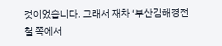것이었습니다. 그래서 재차 ‘부산김해경전철 쪽에서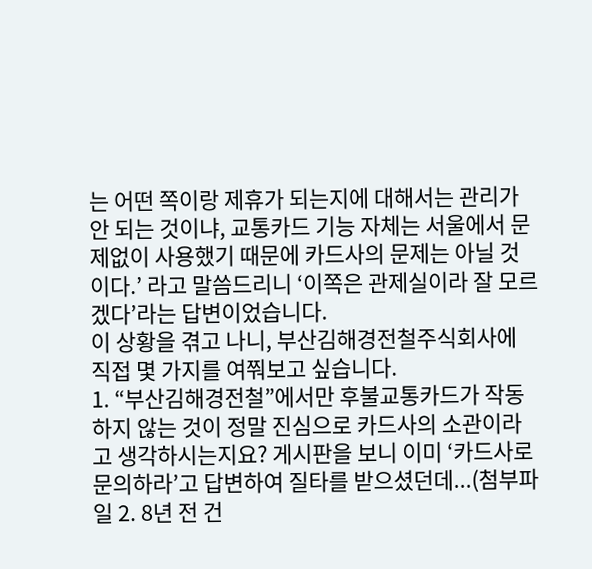는 어떤 쪽이랑 제휴가 되는지에 대해서는 관리가 안 되는 것이냐, 교통카드 기능 자체는 서울에서 문제없이 사용했기 때문에 카드사의 문제는 아닐 것이다.’ 라고 말씀드리니 ‘이쪽은 관제실이라 잘 모르겠다’라는 답변이었습니다.
이 상황을 겪고 나니, 부산김해경전철주식회사에 직접 몇 가지를 여쭤보고 싶습니다.
1. “부산김해경전철”에서만 후불교통카드가 작동하지 않는 것이 정말 진심으로 카드사의 소관이라고 생각하시는지요? 게시판을 보니 이미 ‘카드사로 문의하라’고 답변하여 질타를 받으셨던데...(첨부파일 2. 8년 전 건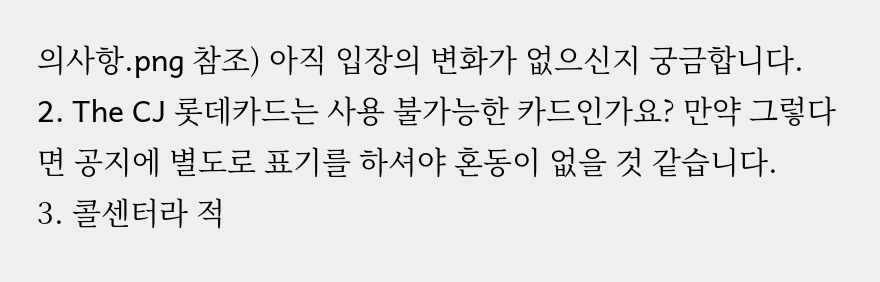의사항.png 참조) 아직 입장의 변화가 없으신지 궁금합니다.
2. The CJ 롯데카드는 사용 불가능한 카드인가요? 만약 그렇다면 공지에 별도로 표기를 하셔야 혼동이 없을 것 같습니다.
3. 콜센터라 적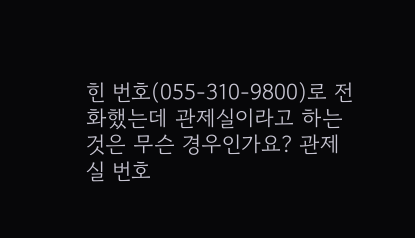힌 번호(055-310-9800)로 전화했는데 관제실이라고 하는 것은 무슨 경우인가요? 관제실 번호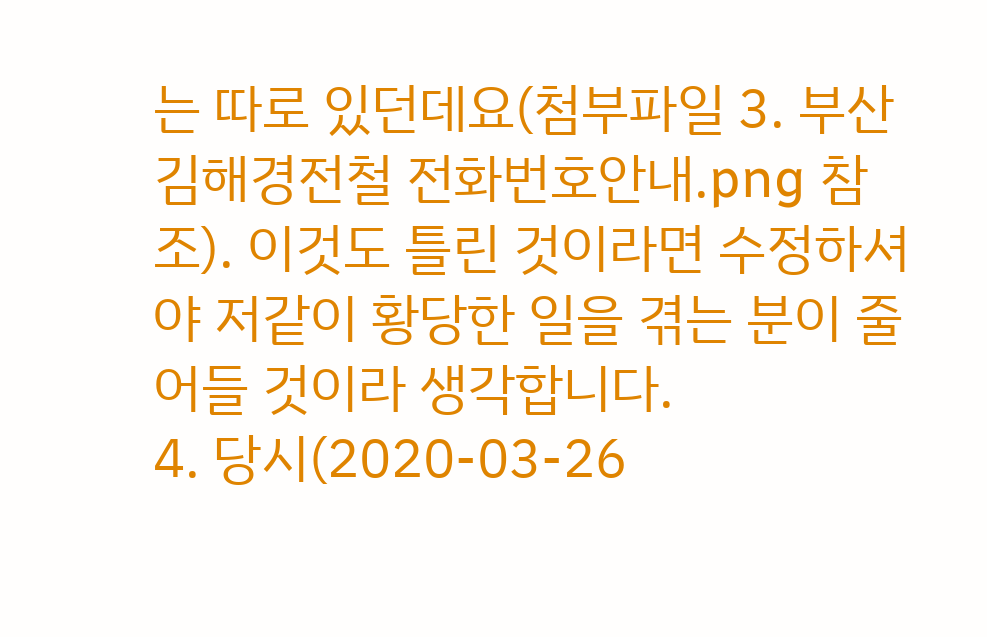는 따로 있던데요(첨부파일 3. 부산김해경전철 전화번호안내.png 참조). 이것도 틀린 것이라면 수정하셔야 저같이 황당한 일을 겪는 분이 줄어들 것이라 생각합니다.
4. 당시(2020-03-26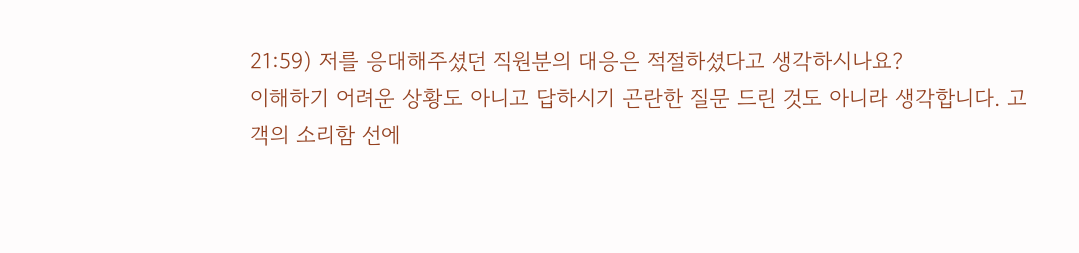21:59) 저를 응대해주셨던 직원분의 대응은 적절하셨다고 생각하시나요?
이해하기 어려운 상황도 아니고 답하시기 곤란한 질문 드린 것도 아니라 생각합니다. 고객의 소리함 선에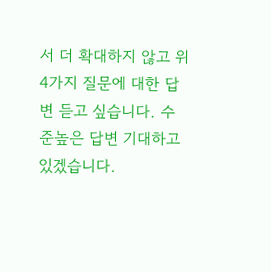서 더 확대하지 않고 위 4가지 질문에 대한 답변 듣고 싶습니다. 수준높은 답변 기대하고 있겠습니다.